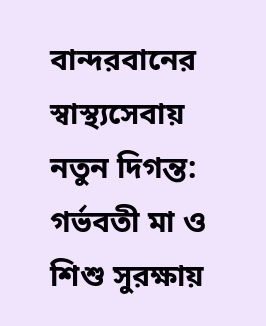বান্দরবানের স্বাস্থ্যসেবায় নতুন দিগন্ত: গর্ভবতী মা ও শিশু সুরক্ষায়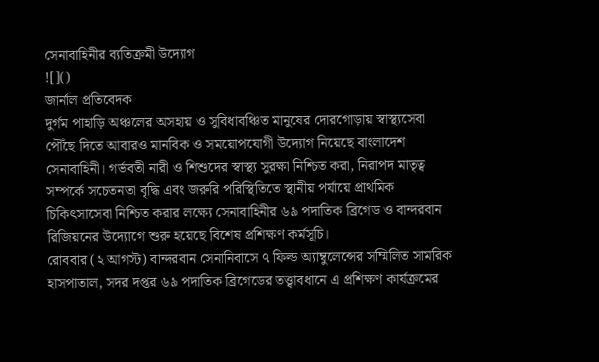সেনাবাহিনীর ব্যতিক্রমী উদ্যোগ
![]()
জার্নাল প্রতিবেদক
দুর্গম পাহাড়ি অঞ্চলের অসহায় ও সুবিধাবঞ্চিত মানুষের দোরগোড়ায় স্বাস্থ্যসেবা পৌঁছে দিতে আবারও মানবিক ও সময়োপযোগী উদ্যোগ নিয়েছে বাংলাদেশ সেনাবাহিনী। গর্ভবতী নারী ও শিশুদের স্বাস্থ্য সুরক্ষা নিশ্চিত করা, নিরাপদ মাতৃত্ব সম্পর্কে সচেতনতা বৃদ্ধি এবং জরুরি পরিস্থিতিতে স্থানীয় পর্যায়ে প্রাথমিক চিকিৎসাসেবা নিশ্চিত করার লক্ষ্যে সেনাবাহিনীর ৬৯ পদাতিক ব্রিগেড ও বান্দরবান রিজিয়নের উদ্যোগে শুরু হয়েছে বিশেষ প্রশিক্ষণ কর্মসূচি।
রোববার (২ আগস্ট) বান্দরবান সেনানিবাসে ৭ ফিল্ড অ্যাম্বুলেন্সের সম্মিলিত সামরিক হাসপাতাল, সদর দপ্তর ৬৯ পদাতিক ব্রিগেডের তত্ত্বাবধানে এ প্রশিক্ষণ কার্যক্রমের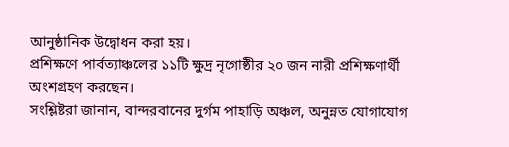আনুষ্ঠানিক উদ্বোধন করা হয়।
প্রশিক্ষণে পার্বত্যাঞ্চলের ১১টি ক্ষুদ্র নৃগোষ্ঠীর ২০ জন নারী প্রশিক্ষণার্থী অংশগ্রহণ করছেন।
সংশ্লিষ্টরা জানান, বান্দরবানের দুর্গম পাহাড়ি অঞ্চল, অনুন্নত যোগাযোগ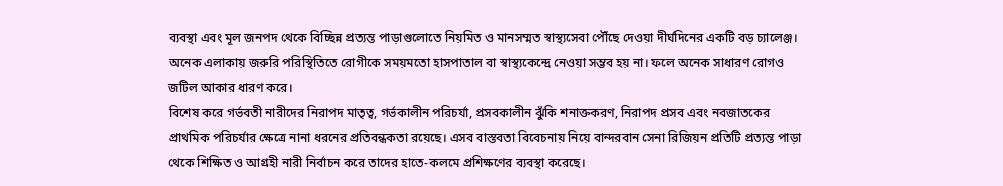ব্যবস্থা এবং মূল জনপদ থেকে বিচ্ছিন্ন প্রত্যন্ত পাড়াগুলোতে নিয়মিত ও মানসম্মত স্বাস্থ্যসেবা পৌঁছে দেওয়া দীর্ঘদিনের একটি বড় চ্যালেঞ্জ। অনেক এলাকায় জরুরি পরিস্থিতিতে রোগীকে সময়মতো হাসপাতাল বা স্বাস্থ্যকেন্দ্রে নেওয়া সম্ভব হয় না। ফলে অনেক সাধারণ রোগও জটিল আকার ধারণ করে।
বিশেষ করে গর্ভবতী নারীদের নিরাপদ মাতৃত্ব, গর্ভকালীন পরিচর্যা, প্রসবকালীন ঝুঁকি শনাক্তকরণ, নিরাপদ প্রসব এবং নবজাতকের প্রাথমিক পরিচর্যার ক্ষেত্রে নানা ধরনের প্রতিবন্ধকতা রয়েছে। এসব বাস্তবতা বিবেচনায় নিয়ে বান্দরবান সেনা রিজিয়ন প্রতিটি প্রত্যন্ত পাড়া থেকে শিক্ষিত ও আগ্রহী নারী নির্বাচন করে তাদের হাতে-কলমে প্রশিক্ষণের ব্যবস্থা করেছে।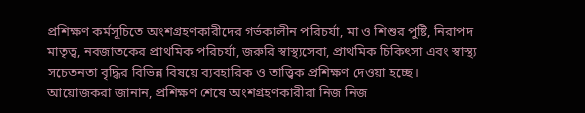প্রশিক্ষণ কর্মসূচিতে অংশগ্রহণকারীদের গর্ভকালীন পরিচর্যা, মা ও শিশুর পুষ্টি, নিরাপদ মাতৃত্ব, নবজাতকের প্রাথমিক পরিচর্যা, জরুরি স্বাস্থ্যসেবা, প্রাথমিক চিকিৎসা এবং স্বাস্থ্য সচেতনতা বৃদ্ধির বিভিন্ন বিষয়ে ব্যবহারিক ও তাত্ত্বিক প্রশিক্ষণ দেওয়া হচ্ছে।
আয়োজকরা জানান, প্রশিক্ষণ শেষে অংশগ্রহণকারীরা নিজ নিজ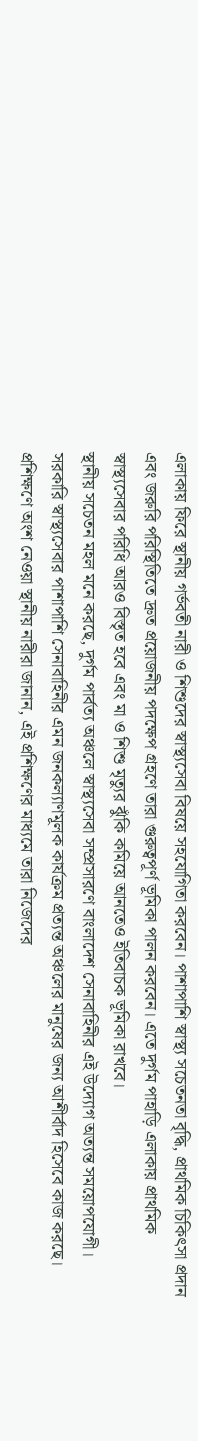এলাকায় ফিরে স্থানীয় গর্ভবতী নারী ও শিশুদের স্বাস্থ্যসেবা বিষয়ে সহযোগিতা করবেন। পাশাপাশি স্বাস্থ্য সচেতনতা বৃদ্ধি, প্রাথমিক চিকিৎসা প্রদান এবং জরুরি পরিস্থিতিতে দ্রুত প্রয়োজনীয় পদক্ষেপ গ্রহণে তারা গুরুত্বপূর্ণ ভূমিকা পালন করবেন। এতে দুর্গম পাহাড়ি এলাকায় প্রাথমিক স্বাস্থ্যসেবার পরিধি আরও বিস্তৃত হবে এবং মা ও শিশু মৃত্যুর ঝুঁকি কমিয়ে আনতেও ইতিবাচক ভূমিকা রাখবে।
স্থানীয় সচেতন মহল মনে করছে, দুর্গম পার্বত্য অঞ্চলে স্বাস্থ্যসেবা সম্প্রসারণে বাংলাদেশ সেনাবাহিনীর এই উদ্যোগ অত্যন্ত সময়োপযোগী। সরকারি স্বাস্থ্যসেবার পাশাপাশি সেনাবাহিনীর এমন জনকল্যাণমূলক কার্যক্রম প্রত্যন্ত অঞ্চলের মানুষের জন্য আশীর্বাদ হিসেবে কাজ করছে।
প্রশিক্ষণে অংশ নেওয়া স্থানীয় নারীরা জানান, এই প্রশিক্ষণের মাধ্যমে তারা নিজেদের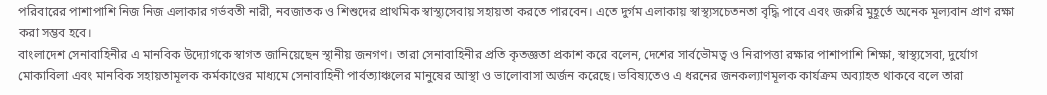পরিবারের পাশাপাশি নিজ নিজ এলাকার গর্ভবতী নারী, নবজাতক ও শিশুদের প্রাথমিক স্বাস্থ্যসেবায় সহায়তা করতে পারবেন। এতে দুর্গম এলাকায় স্বাস্থ্যসচেতনতা বৃদ্ধি পাবে এবং জরুরি মুহূর্তে অনেক মূল্যবান প্রাণ রক্ষা করা সম্ভব হবে।
বাংলাদেশ সেনাবাহিনীর এ মানবিক উদ্যোগকে স্বাগত জানিয়েছেন স্থানীয় জনগণ। তারা সেনাবাহিনীর প্রতি কৃতজ্ঞতা প্রকাশ করে বলেন, দেশের সার্বভৌমত্ব ও নিরাপত্তা রক্ষার পাশাপাশি শিক্ষা, স্বাস্থ্যসেবা, দুর্যোগ মোকাবিলা এবং মানবিক সহায়তামূলক কর্মকাণ্ডের মাধ্যমে সেনাবাহিনী পার্বত্যাঞ্চলের মানুষের আস্থা ও ভালোবাসা অর্জন করেছে। ভবিষ্যতেও এ ধরনের জনকল্যাণমূলক কার্যক্রম অব্যাহত থাকবে বলে তারা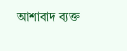আশাবাদ ব্যক্ত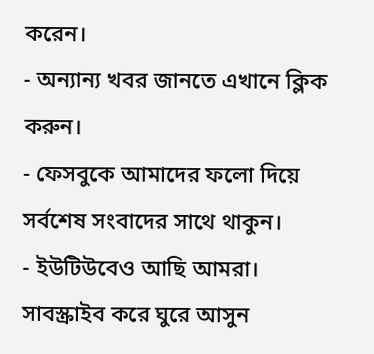করেন।
- অন্যান্য খবর জানতে এখানে ক্লিক করুন।
- ফেসবুকে আমাদের ফলো দিয়ে সর্বশেষ সংবাদের সাথে থাকুন।
- ইউটিউবেও আছি আমরা। সাবস্ক্রাইব করে ঘুরে আসুন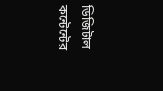ডিজিটাল কন্টেন্টের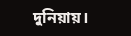দুনিয়ায়।